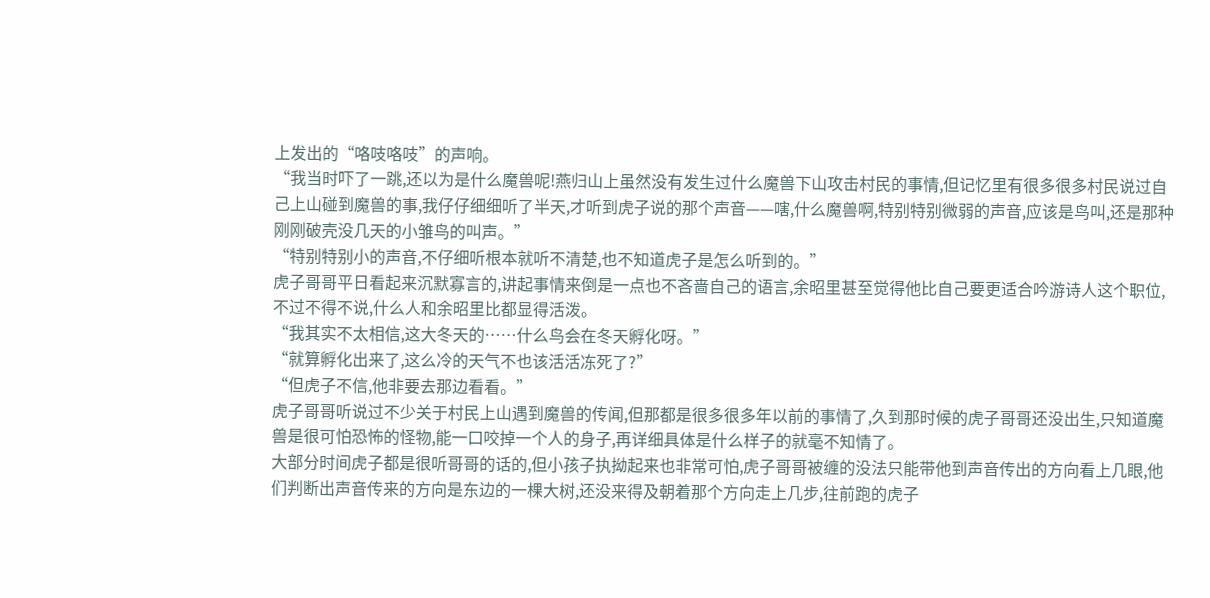上发出的“咯吱咯吱”的声响。
“我当时吓了一跳,还以为是什么魔兽呢!燕归山上虽然没有发生过什么魔兽下山攻击村民的事情,但记忆里有很多很多村民说过自己上山碰到魔兽的事,我仔仔细细听了半天,才听到虎子说的那个声音——嗐,什么魔兽啊,特别特别微弱的声音,应该是鸟叫,还是那种刚刚破壳没几天的小雏鸟的叫声。”
“特别特别小的声音,不仔细听根本就听不清楚,也不知道虎子是怎么听到的。”
虎子哥哥平日看起来沉默寡言的,讲起事情来倒是一点也不吝啬自己的语言,余昭里甚至觉得他比自己要更适合吟游诗人这个职位,不过不得不说,什么人和余昭里比都显得活泼。
“我其实不太相信,这大冬天的……什么鸟会在冬天孵化呀。”
“就算孵化出来了,这么冷的天气不也该活活冻死了?”
“但虎子不信,他非要去那边看看。”
虎子哥哥听说过不少关于村民上山遇到魔兽的传闻,但那都是很多很多年以前的事情了,久到那时候的虎子哥哥还没出生,只知道魔兽是很可怕恐怖的怪物,能一口咬掉一个人的身子,再详细具体是什么样子的就毫不知情了。
大部分时间虎子都是很听哥哥的话的,但小孩子执拗起来也非常可怕,虎子哥哥被缠的没法只能带他到声音传出的方向看上几眼,他们判断出声音传来的方向是东边的一棵大树,还没来得及朝着那个方向走上几步,往前跑的虎子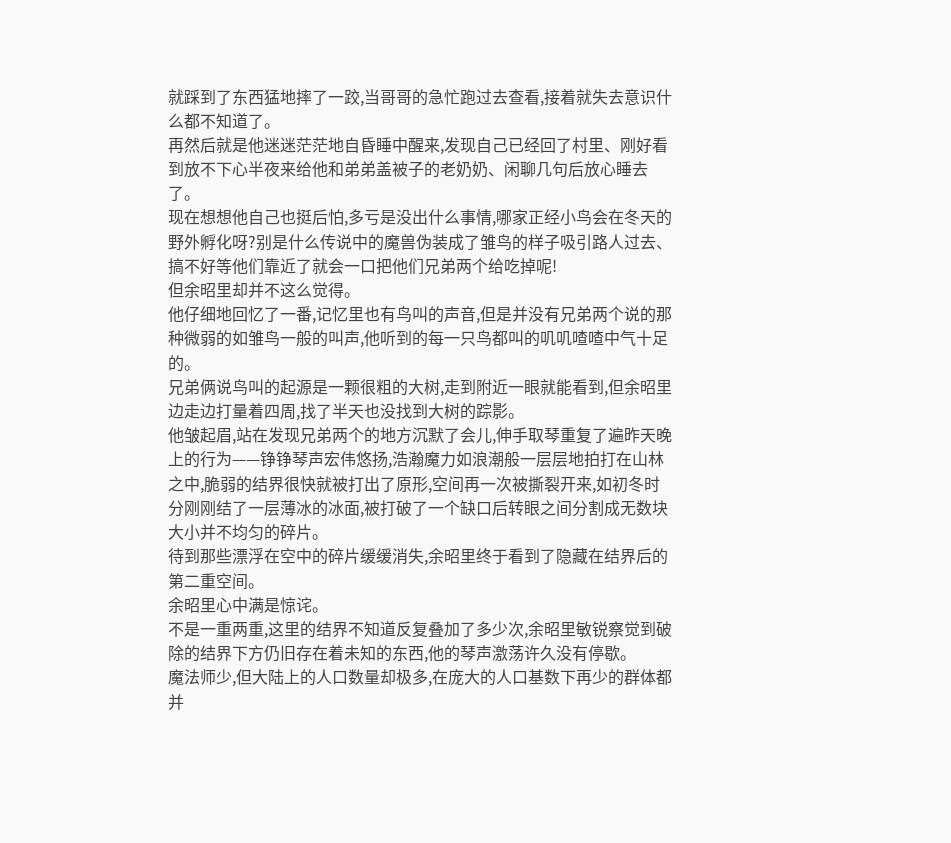就踩到了东西猛地摔了一跤,当哥哥的急忙跑过去查看,接着就失去意识什么都不知道了。
再然后就是他迷迷茫茫地自昏睡中醒来,发现自己已经回了村里、刚好看到放不下心半夜来给他和弟弟盖被子的老奶奶、闲聊几句后放心睡去了。
现在想想他自己也挺后怕,多亏是没出什么事情,哪家正经小鸟会在冬天的野外孵化呀?别是什么传说中的魔兽伪装成了雏鸟的样子吸引路人过去、搞不好等他们靠近了就会一口把他们兄弟两个给吃掉呢!
但余昭里却并不这么觉得。
他仔细地回忆了一番,记忆里也有鸟叫的声音,但是并没有兄弟两个说的那种微弱的如雏鸟一般的叫声,他听到的每一只鸟都叫的叽叽喳喳中气十足的。
兄弟俩说鸟叫的起源是一颗很粗的大树,走到附近一眼就能看到,但余昭里边走边打量着四周,找了半天也没找到大树的踪影。
他皱起眉,站在发现兄弟两个的地方沉默了会儿,伸手取琴重复了遍昨天晚上的行为——铮铮琴声宏伟悠扬,浩瀚魔力如浪潮般一层层地拍打在山林之中,脆弱的结界很快就被打出了原形,空间再一次被撕裂开来,如初冬时分刚刚结了一层薄冰的冰面,被打破了一个缺口后转眼之间分割成无数块大小并不均匀的碎片。
待到那些漂浮在空中的碎片缓缓消失,余昭里终于看到了隐藏在结界后的第二重空间。
余昭里心中满是惊诧。
不是一重两重,这里的结界不知道反复叠加了多少次,余昭里敏锐察觉到破除的结界下方仍旧存在着未知的东西,他的琴声激荡许久没有停歇。
魔法师少,但大陆上的人口数量却极多,在庞大的人口基数下再少的群体都并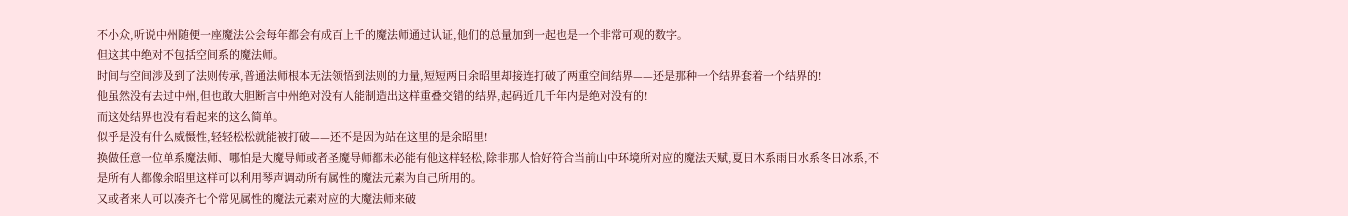不小众,听说中州随便一座魔法公会每年都会有成百上千的魔法师通过认证,他们的总量加到一起也是一个非常可观的数字。
但这其中绝对不包括空间系的魔法师。
时间与空间涉及到了法则传承,普通法师根本无法领悟到法则的力量,短短两日余昭里却接连打破了两重空间结界——还是那种一个结界套着一个结界的!
他虽然没有去过中州,但也敢大胆断言中州绝对没有人能制造出这样重叠交错的结界,起码近几千年内是绝对没有的!
而这处结界也没有看起来的这么简单。
似乎是没有什么威慑性,轻轻松松就能被打破——还不是因为站在这里的是余昭里!
换做任意一位单系魔法师、哪怕是大魔导师或者圣魔导师都未必能有他这样轻松,除非那人恰好符合当前山中环境所对应的魔法天赋,夏日木系雨日水系冬日冰系,不是所有人都像余昭里这样可以利用琴声调动所有属性的魔法元素为自己所用的。
又或者来人可以凑齐七个常见属性的魔法元素对应的大魔法师来破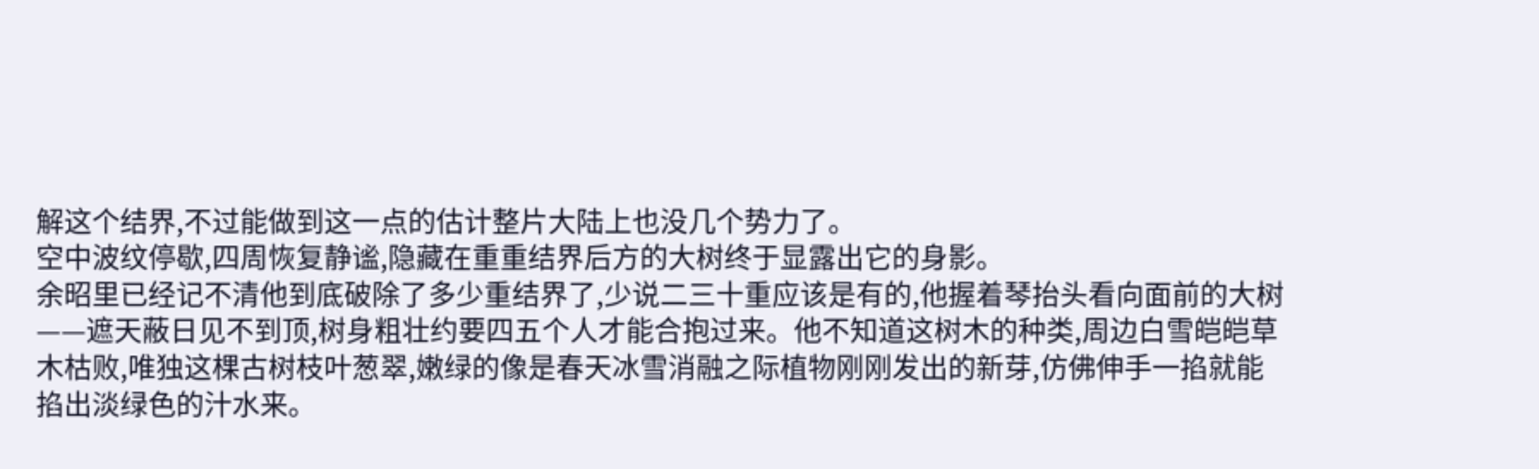解这个结界,不过能做到这一点的估计整片大陆上也没几个势力了。
空中波纹停歇,四周恢复静谧,隐藏在重重结界后方的大树终于显露出它的身影。
余昭里已经记不清他到底破除了多少重结界了,少说二三十重应该是有的,他握着琴抬头看向面前的大树——遮天蔽日见不到顶,树身粗壮约要四五个人才能合抱过来。他不知道这树木的种类,周边白雪皑皑草木枯败,唯独这棵古树枝叶葱翠,嫩绿的像是春天冰雪消融之际植物刚刚发出的新芽,仿佛伸手一掐就能掐出淡绿色的汁水来。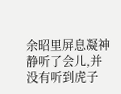余昭里屏息凝神静听了会儿,并没有听到虎子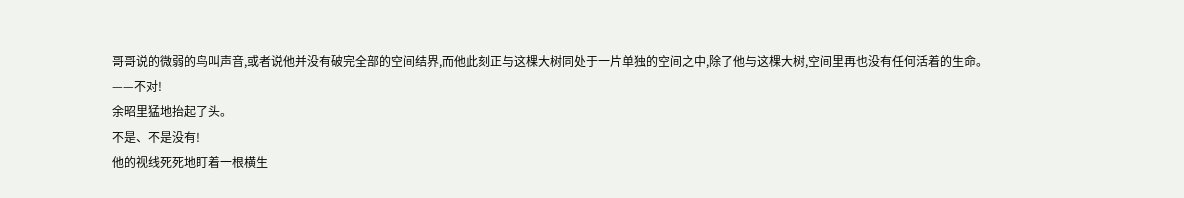哥哥说的微弱的鸟叫声音,或者说他并没有破完全部的空间结界,而他此刻正与这棵大树同处于一片单独的空间之中,除了他与这棵大树,空间里再也没有任何活着的生命。
——不对!
余昭里猛地抬起了头。
不是、不是没有!
他的视线死死地盯着一根横生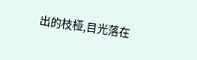出的枝桠,目光落在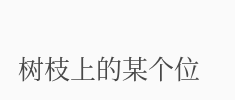树枝上的某个位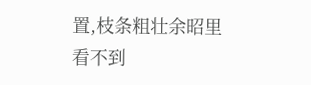置,枝条粗壮余昭里看不到